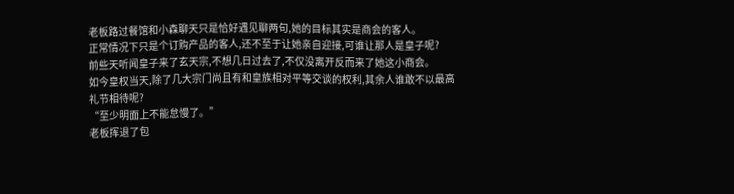老板路过餐馆和小森聊天只是恰好遇见聊两句,她的目标其实是商会的客人。
正常情况下只是个订购产品的客人,还不至于让她亲自迎接,可谁让那人是皇子呢?
前些天听闻皇子来了玄天宗,不想几日过去了,不仅没离开反而来了她这小商会。
如今皇权当天,除了几大宗门尚且有和皇族相对平等交谈的权利,其余人谁敢不以最高礼节相待呢?
“至少明面上不能怠慢了。”
老板挥退了包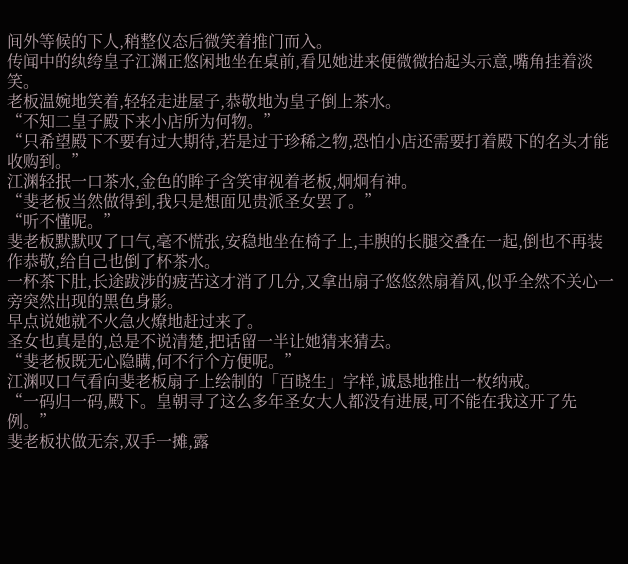间外等候的下人,稍整仪态后微笑着推门而入。
传闻中的纨绔皇子江渊正悠闲地坐在桌前,看见她进来便微微抬起头示意,嘴角挂着淡笑。
老板温婉地笑着,轻轻走进屋子,恭敬地为皇子倒上茶水。
“不知二皇子殿下来小店所为何物。”
“只希望殿下不要有过大期待,若是过于珍稀之物,恐怕小店还需要打着殿下的名头才能收购到。”
江渊轻抿一口茶水,金色的眸子含笑审视着老板,炯炯有神。
“斐老板当然做得到,我只是想面见贵派圣女罢了。”
“听不懂呢。”
斐老板默默叹了口气,毫不慌张,安稳地坐在椅子上,丰腴的长腿交叠在一起,倒也不再装作恭敬,给自己也倒了杯茶水。
一杯茶下肚,长途跋涉的疲苦这才消了几分,又拿出扇子悠悠然扇着风,似乎全然不关心一旁突然出现的黑色身影。
早点说她就不火急火燎地赶过来了。
圣女也真是的,总是不说清楚,把话留一半让她猜来猜去。
“斐老板既无心隐瞒,何不行个方便呢。”
江渊叹口气看向斐老板扇子上绘制的「百晓生」字样,诚恳地推出一枚纳戒。
“一码归一码,殿下。皇朝寻了这么多年圣女大人都没有进展,可不能在我这开了先例。”
斐老板状做无奈,双手一摊,露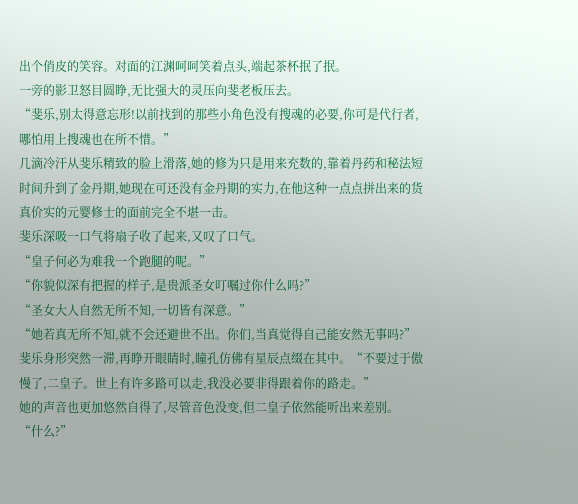出个俏皮的笑容。对面的江渊呵呵笑着点头,端起茶杯抿了抿。
一旁的影卫怒目圆睁,无比强大的灵压向斐老板压去。
“斐乐,别太得意忘形!以前找到的那些小角色没有搜魂的必要,你可是代行者,哪怕用上搜魂也在所不惜。”
几滴冷汗从斐乐精致的脸上滑落,她的修为只是用来充数的,靠着丹药和秘法短时间升到了金丹期,她现在可还没有金丹期的实力,在他这种一点点拼出来的货真价实的元婴修士的面前完全不堪一击。
斐乐深吸一口气将扇子收了起来,又叹了口气。
“皇子何必为难我一个跑腿的呢。”
“你貌似深有把握的样子,是贵派圣女叮嘱过你什么吗?”
“圣女大人自然无所不知,一切皆有深意。”
“她若真无所不知,就不会还避世不出。你们,当真觉得自己能安然无事吗?”
斐乐身形突然一滞,再睁开眼睛时,瞳孔仿佛有星辰点缀在其中。“不要过于傲慢了,二皇子。世上有许多路可以走,我没必要非得跟着你的路走。”
她的声音也更加悠然自得了,尽管音色没变,但二皇子依然能听出来差别。
“什么?”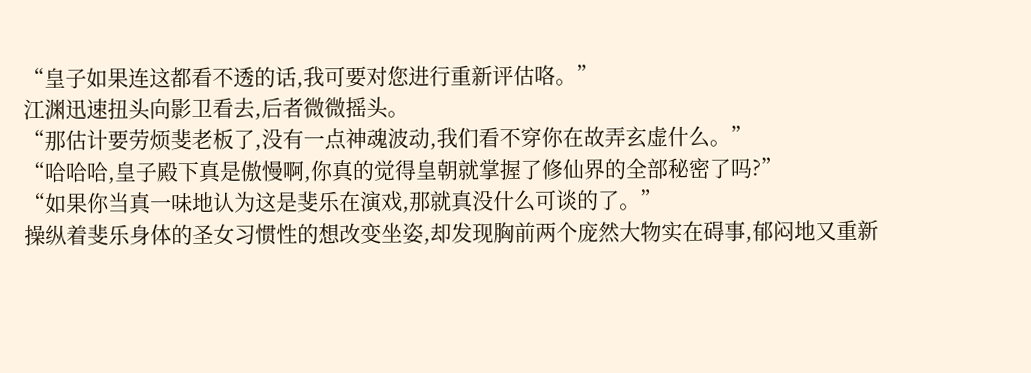“皇子如果连这都看不透的话,我可要对您进行重新评估咯。”
江渊迅速扭头向影卫看去,后者微微摇头。
“那估计要劳烦斐老板了,没有一点神魂波动,我们看不穿你在故弄玄虚什么。”
“哈哈哈,皇子殿下真是傲慢啊,你真的觉得皇朝就掌握了修仙界的全部秘密了吗?”
“如果你当真一味地认为这是斐乐在演戏,那就真没什么可谈的了。”
操纵着斐乐身体的圣女习惯性的想改变坐姿,却发现胸前两个庞然大物实在碍事,郁闷地又重新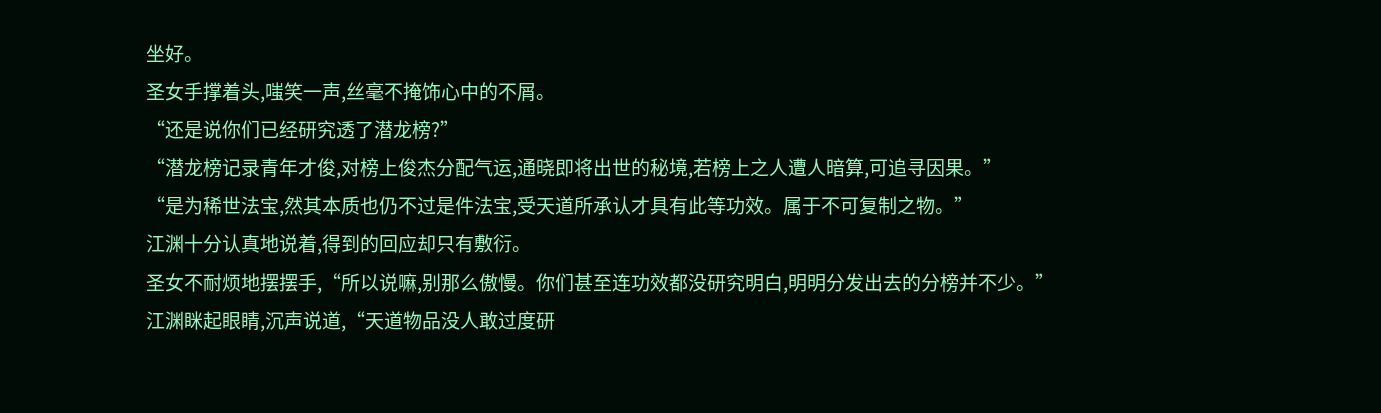坐好。
圣女手撑着头,嗤笑一声,丝毫不掩饰心中的不屑。
“还是说你们已经研究透了潜龙榜?”
“潜龙榜记录青年才俊,对榜上俊杰分配气运,通晓即将出世的秘境,若榜上之人遭人暗算,可追寻因果。”
“是为稀世法宝,然其本质也仍不过是件法宝,受天道所承认才具有此等功效。属于不可复制之物。”
江渊十分认真地说着,得到的回应却只有敷衍。
圣女不耐烦地摆摆手,“所以说嘛,别那么傲慢。你们甚至连功效都没研究明白,明明分发出去的分榜并不少。”
江渊眯起眼睛,沉声说道,“天道物品没人敢过度研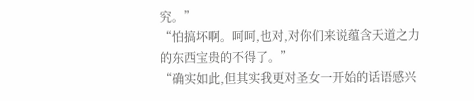究。”
“怕搞坏啊。呵呵,也对,对你们来说蕴含天道之力的东西宝贵的不得了。”
“确实如此,但其实我更对圣女一开始的话语感兴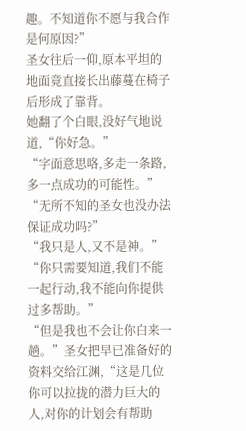趣。不知道你不愿与我合作是何原因?”
圣女往后一仰,原本平坦的地面竟直接长出藤蔓在椅子后形成了靠背。
她翻了个白眼,没好气地说道,“你好急。”
“字面意思咯,多走一条路,多一点成功的可能性。”
“无所不知的圣女也没办法保证成功吗?”
“我只是人,又不是神。”
“你只需要知道,我们不能一起行动,我不能向你提供过多帮助。”
“但是我也不会让你白来一趟。”圣女把早已准备好的资料交给江渊,“这是几位你可以拉拢的潜力巨大的人,对你的计划会有帮助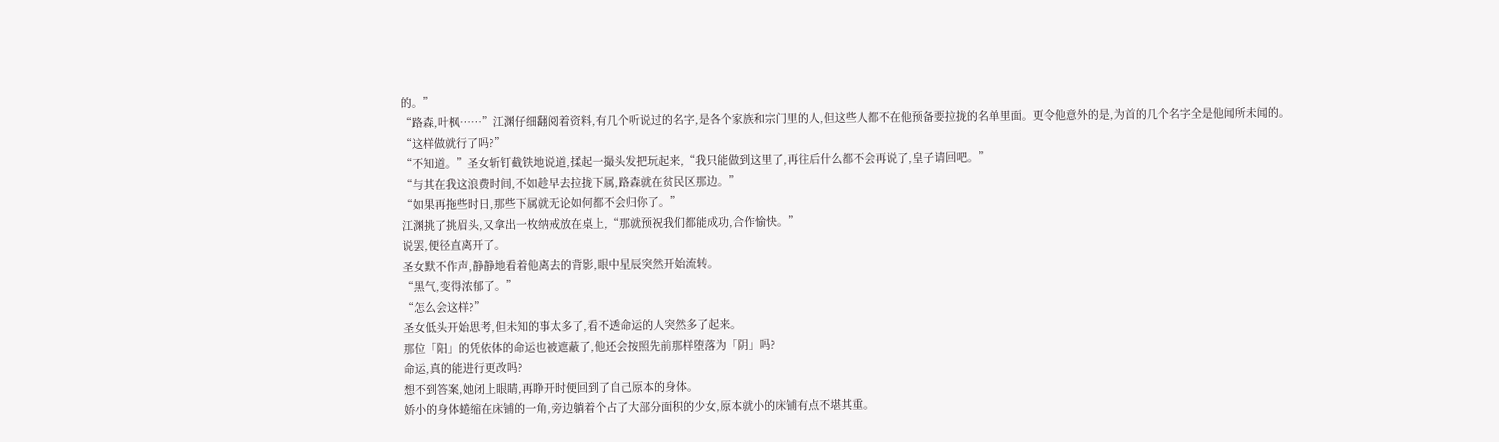的。”
“路森,叶枫……”江渊仔细翻阅着资料,有几个听说过的名字,是各个家族和宗门里的人,但这些人都不在他预备要拉拢的名单里面。更令他意外的是,为首的几个名字全是他闻所未闻的。
“这样做就行了吗?”
“不知道。”圣女斩钉截铁地说道,揉起一撮头发把玩起来,“我只能做到这里了,再往后什么都不会再说了,皇子请回吧。”
“与其在我这浪费时间,不如趁早去拉拢下属,路森就在贫民区那边。”
“如果再拖些时日,那些下属就无论如何都不会归你了。”
江渊挑了挑眉头,又拿出一枚纳戒放在桌上,“那就预祝我们都能成功,合作愉快。”
说罢,便径直离开了。
圣女默不作声,静静地看着他离去的背影,眼中星辰突然开始流转。
“黑气,变得浓郁了。”
“怎么会这样?”
圣女低头开始思考,但未知的事太多了,看不透命运的人突然多了起来。
那位「阳」的凭依体的命运也被遮蔽了,他还会按照先前那样堕落为「阴」吗?
命运,真的能进行更改吗?
想不到答案,她闭上眼睛,再睁开时便回到了自己原本的身体。
娇小的身体蜷缩在床铺的一角,旁边躺着个占了大部分面积的少女,原本就小的床铺有点不堪其重。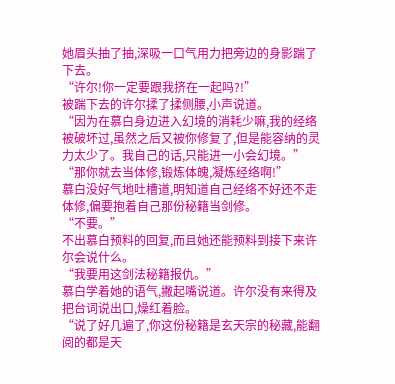她眉头抽了抽,深吸一口气用力把旁边的身影踹了下去。
“许尔!你一定要跟我挤在一起吗?!”
被踹下去的许尔揉了揉侧腰,小声说道。
“因为在慕白身边进入幻境的消耗少嘛,我的经络被破坏过,虽然之后又被你修复了,但是能容纳的灵力太少了。我自己的话,只能进一小会幻境。”
“那你就去当体修,锻炼体魄,凝炼经络啊!”
慕白没好气地吐槽道,明知道自己经络不好还不走体修,偏要抱着自己那份秘籍当剑修。
“不要。”
不出慕白预料的回复,而且她还能预料到接下来许尔会说什么。
“我要用这剑法秘籍报仇。”
慕白学着她的语气,撇起嘴说道。许尔没有来得及把台词说出口,燥红着脸。
“说了好几遍了,你这份秘籍是玄天宗的秘藏,能翻阅的都是天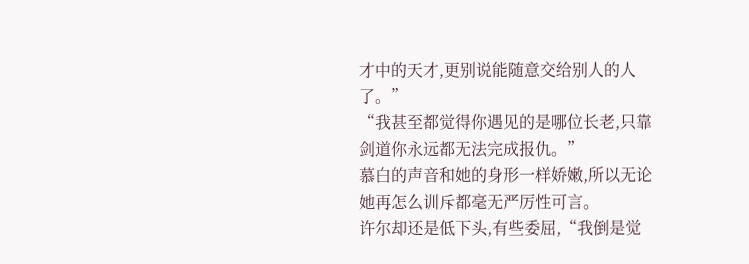才中的天才,更别说能随意交给别人的人了。”
“我甚至都觉得你遇见的是哪位长老,只靠剑道你永远都无法完成报仇。”
慕白的声音和她的身形一样娇嫩,所以无论她再怎么训斥都毫无严厉性可言。
许尔却还是低下头,有些委屈,“我倒是觉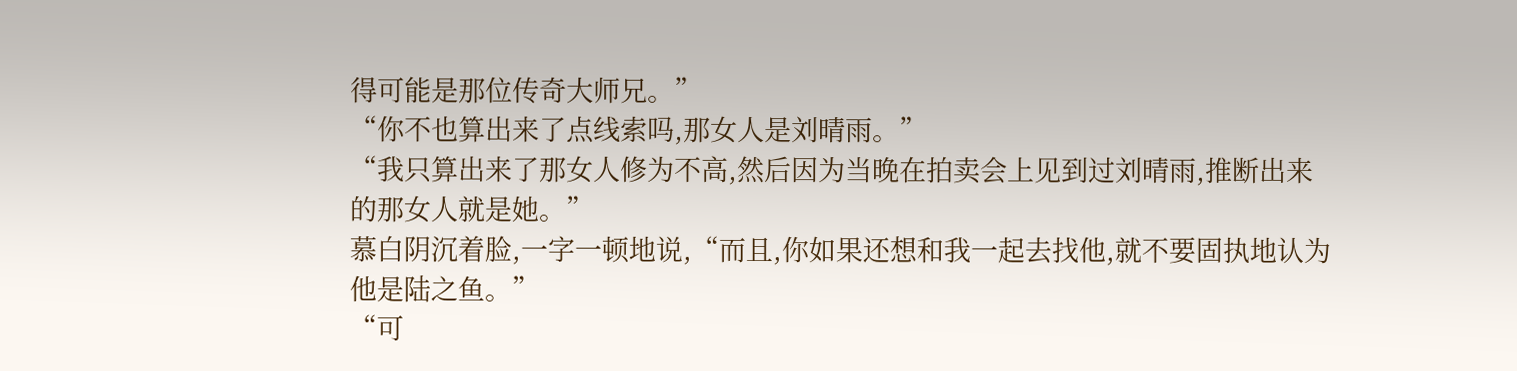得可能是那位传奇大师兄。”
“你不也算出来了点线索吗,那女人是刘晴雨。”
“我只算出来了那女人修为不高,然后因为当晚在拍卖会上见到过刘晴雨,推断出来的那女人就是她。”
慕白阴沉着脸,一字一顿地说,“而且,你如果还想和我一起去找他,就不要固执地认为他是陆之鱼。”
“可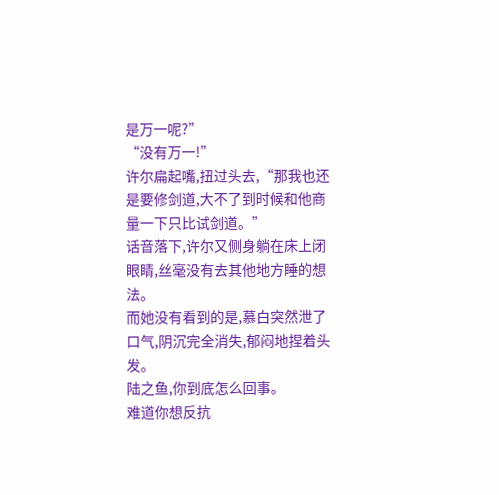是万一呢?”
“没有万一!”
许尔扁起嘴,扭过头去,“那我也还是要修剑道,大不了到时候和他商量一下只比试剑道。”
话音落下,许尔又侧身躺在床上闭眼睛,丝毫没有去其他地方睡的想法。
而她没有看到的是,慕白突然泄了口气,阴沉完全消失,郁闷地捏着头发。
陆之鱼,你到底怎么回事。
难道你想反抗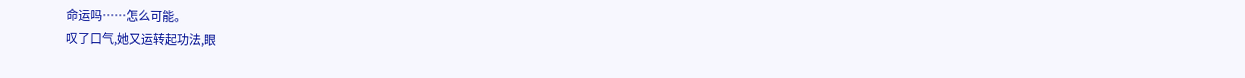命运吗……怎么可能。
叹了口气,她又运转起功法,眼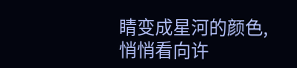睛变成星河的颜色,悄悄看向许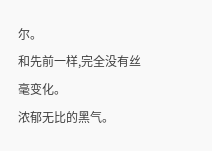尔。
和先前一样,完全没有丝毫变化。
浓郁无比的黑气。